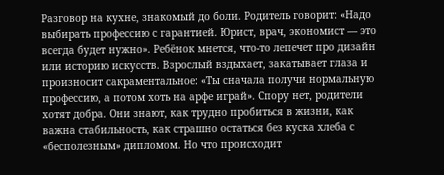Разговор на кухне, знакомый до боли. Родитель говорит: «Надо выбирать профессию с гарантией. Юрист, врач, экономист — это всегда будет нужно». Ребёнок мнется, что-то лепечет про дизайн или историю искусств. Взрослый вздыхает, закатывает глаза и произносит сакраментальное: «Ты сначала получи нормальную профессию, а потом хоть на арфе играй». Спору нет, родители хотят добра. Они знают, как трудно пробиться в жизни, как важна стабильность, как страшно остаться без куска хлеба с «бесполезным» дипломом. Но что происходит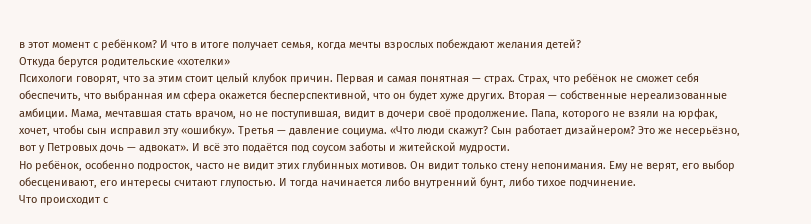в этот момент с ребёнком? И что в итоге получает семья, когда мечты взрослых побеждают желания детей?
Откуда берутся родительские «хотелки»
Психологи говорят, что за этим стоит целый клубок причин. Первая и самая понятная — страх. Страх, что ребёнок не сможет себя обеспечить, что выбранная им сфера окажется бесперспективной, что он будет хуже других. Вторая — собственные нереализованные амбиции. Мама, мечтавшая стать врачом, но не поступившая, видит в дочери своё продолжение. Папа, которого не взяли на юрфак, хочет, чтобы сын исправил эту «ошибку». Третья — давление социума. «Что люди скажут? Сын работает дизайнером? Это же несерьёзно, вот у Петровых дочь — адвокат». И всё это подаётся под соусом заботы и житейской мудрости.
Но ребёнок, особенно подросток, часто не видит этих глубинных мотивов. Он видит только стену непонимания. Ему не верят, его выбор обесценивают, его интересы считают глупостью. И тогда начинается либо внутренний бунт, либо тихое подчинение.
Что происходит с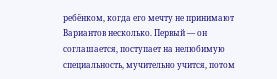ребёнком, когда его мечту не принимают
Вариантов несколько. Первый — он соглашается, поступает на нелюбимую специальность, мучительно учится, потом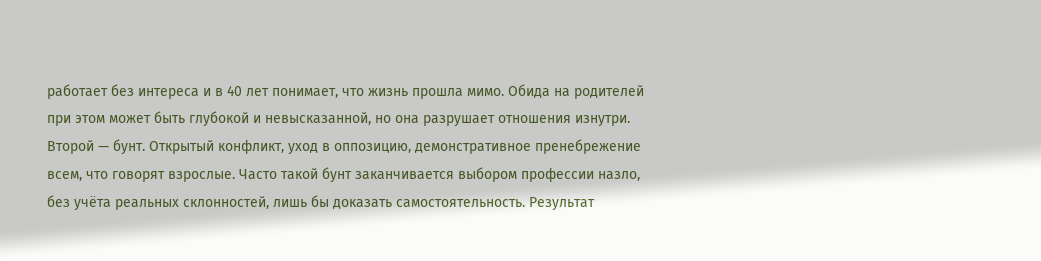работает без интереса и в 40 лет понимает, что жизнь прошла мимо. Обида на родителей при этом может быть глубокой и невысказанной, но она разрушает отношения изнутри.
Второй — бунт. Открытый конфликт, уход в оппозицию, демонстративное пренебрежение всем, что говорят взрослые. Часто такой бунт заканчивается выбором профессии назло, без учёта реальных склонностей, лишь бы доказать самостоятельность. Результат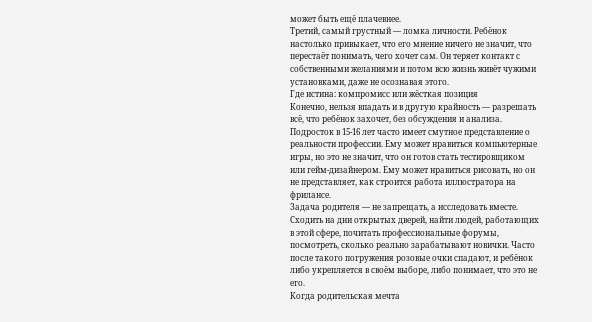может быть ещё плачевнее.
Третий, самый грустный — ломка личности. Ребёнок настолько привыкает, что его мнение ничего не значит, что перестаёт понимать, чего хочет сам. Он теряет контакт с собственными желаниями и потом всю жизнь живёт чужими установками, даже не осознавая этого.
Где истина: компромисс или жёсткая позиция
Конечно, нельзя впадать и в другую крайность — разрешать всё, что ребёнок захочет, без обсуждения и анализа. Подросток в 15-16 лет часто имеет смутное представление о реальности профессии. Ему может нравиться компьютерные игры, но это не значит, что он готов стать тестировщиком или гейм-дизайнером. Ему может нравиться рисовать, но он не представляет, как строится работа иллюстратора на фрилансе.
Задача родителя — не запрещать, а исследовать вместе. Сходить на дни открытых дверей, найти людей, работающих в этой сфере, почитать профессиональные форумы, посмотреть, сколько реально зарабатывают новички. Часто после такого погружения розовые очки спадают, и ребёнок либо укрепляется в своём выборе, либо понимает, что это не его.
Когда родительская мечта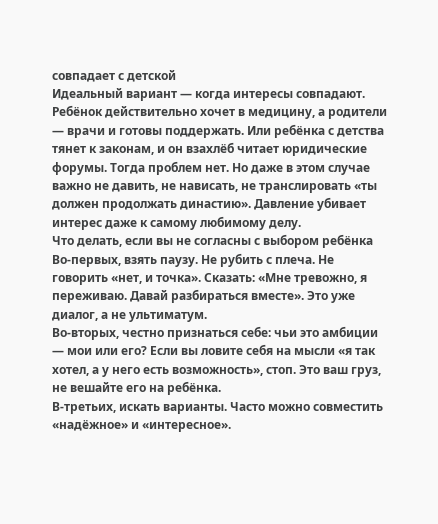совпадает с детской
Идеальный вариант — когда интересы совпадают. Ребёнок действительно хочет в медицину, а родители — врачи и готовы поддержать. Или ребёнка с детства тянет к законам, и он взахлёб читает юридические форумы. Тогда проблем нет. Но даже в этом случае важно не давить, не нависать, не транслировать «ты должен продолжать династию». Давление убивает интерес даже к самому любимому делу.
Что делать, если вы не согласны с выбором ребёнка
Во-первых, взять паузу. Не рубить с плеча. Не говорить «нет, и точка». Сказать: «Мне тревожно, я переживаю. Давай разбираться вместе». Это уже диалог, а не ультиматум.
Во-вторых, честно признаться себе: чьи это амбиции — мои или его? Если вы ловите себя на мысли «я так хотел, а у него есть возможность», стоп. Это ваш груз, не вешайте его на ребёнка.
В-третьих, искать варианты. Часто можно совместить «надёжное» и «интересное».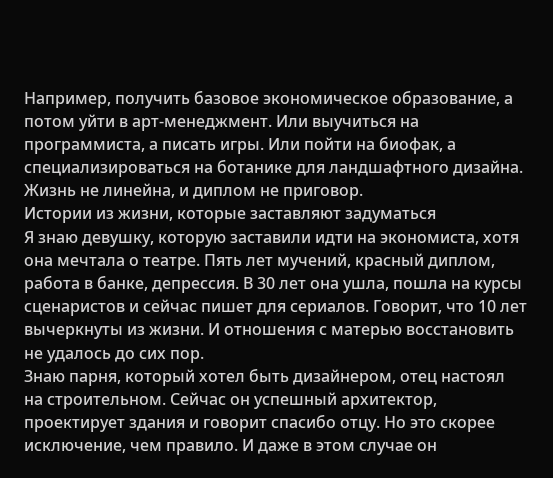Например, получить базовое экономическое образование, а потом уйти в арт-менеджмент. Или выучиться на программиста, а писать игры. Или пойти на биофак, а специализироваться на ботанике для ландшафтного дизайна. Жизнь не линейна, и диплом не приговор.
Истории из жизни, которые заставляют задуматься
Я знаю девушку, которую заставили идти на экономиста, хотя она мечтала о театре. Пять лет мучений, красный диплом, работа в банке, депрессия. В 30 лет она ушла, пошла на курсы сценаристов и сейчас пишет для сериалов. Говорит, что 10 лет вычеркнуты из жизни. И отношения с матерью восстановить не удалось до сих пор.
Знаю парня, который хотел быть дизайнером, отец настоял на строительном. Сейчас он успешный архитектор, проектирует здания и говорит спасибо отцу. Но это скорее исключение, чем правило. И даже в этом случае он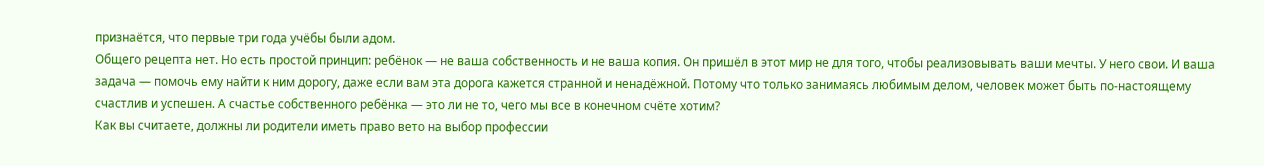признаётся, что первые три года учёбы были адом.
Общего рецепта нет. Но есть простой принцип: ребёнок — не ваша собственность и не ваша копия. Он пришёл в этот мир не для того, чтобы реализовывать ваши мечты. У него свои. И ваша задача — помочь ему найти к ним дорогу, даже если вам эта дорога кажется странной и ненадёжной. Потому что только занимаясь любимым делом, человек может быть по-настоящему счастлив и успешен. А счастье собственного ребёнка — это ли не то, чего мы все в конечном счёте хотим?
Как вы считаете, должны ли родители иметь право вето на выбор профессии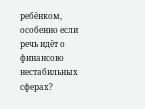ребёнком, особенно если речь идёт о финансово нестабильных сферах?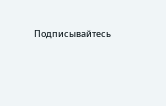Подписывайтесь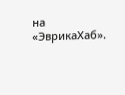на «ЭврикаХаб».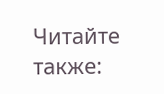Читайте также: